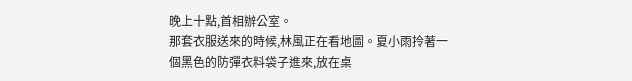晚上十點,首相辦公室。
那套衣服送來的時候,林風正在看地圖。夏小雨拎著一個黑色的防彈衣料袋子進來,放在桌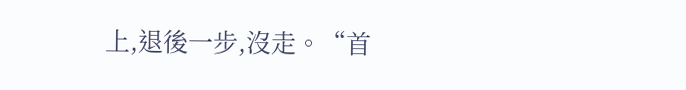上,退後一步,沒走。“首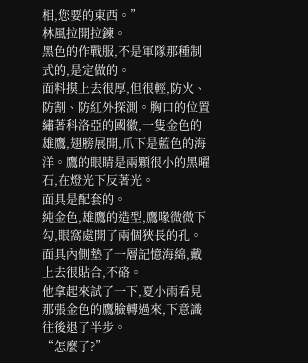相,您要的東西。”
林風拉開拉鍊。
黑色的作戰服,不是軍隊那種制式的,是定做的。
面料摸上去很厚,但很輕,防火、防割、防紅外探測。胸口的位置繡著科洛亞的國徽,一隻金色的雄鷹,翅膀展開,爪下是藍色的海洋。鷹的眼睛是兩顆很小的黑曜石,在燈光下反著光。
面具是配套的。
純金色,雄鷹的造型,鷹喙微微下勾,眼窩處開了兩個狹長的孔。
面具內側墊了一層記憶海綿,戴上去很貼合,不硌。
他拿起來試了一下,夏小雨看見那張金色的鷹臉轉過來,下意識往後退了半步。
“怎麼了?”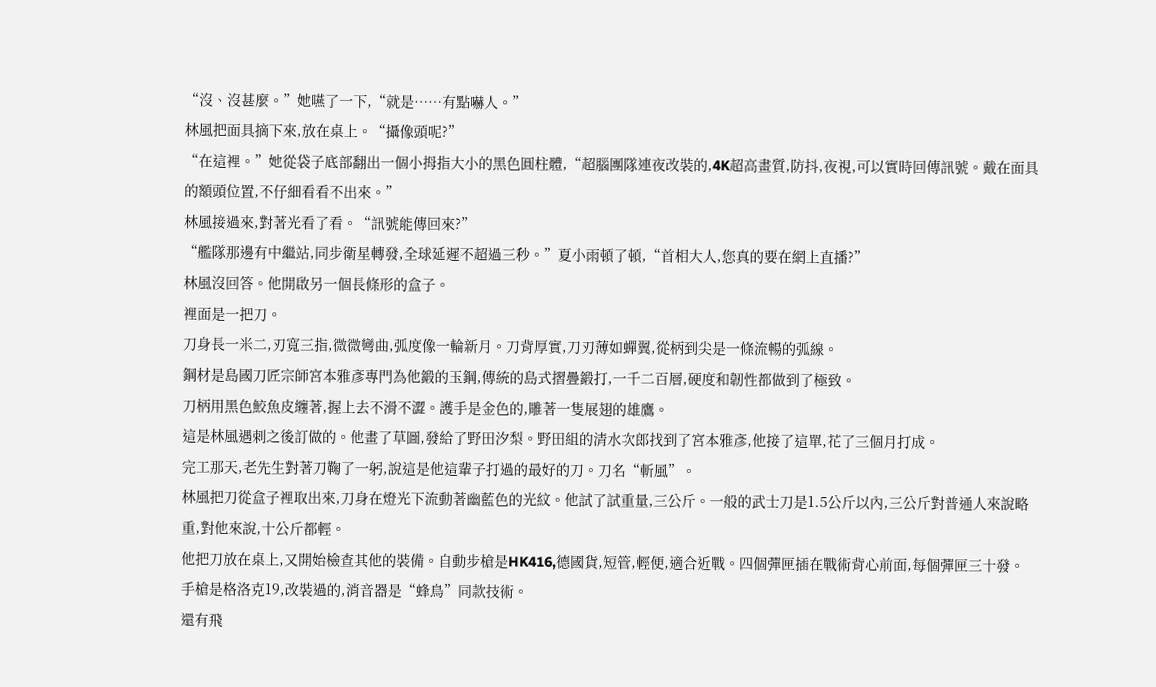“沒、沒甚麼。”她嚥了一下,“就是……有點嚇人。”
林風把面具摘下來,放在桌上。“攝像頭呢?”
“在這裡。”她從袋子底部翻出一個小拇指大小的黑色圓柱體,“超腦團隊連夜改裝的,4K超高畫質,防抖,夜視,可以實時回傳訊號。戴在面具的額頭位置,不仔細看看不出來。”
林風接過來,對著光看了看。“訊號能傳回來?”
“艦隊那邊有中繼站,同步衛星轉發,全球延遲不超過三秒。”夏小雨頓了頓,“首相大人,您真的要在網上直播?”
林風沒回答。他開啟另一個長條形的盒子。
裡面是一把刀。
刀身長一米二,刃寬三指,微微彎曲,弧度像一輪新月。刀背厚實,刀刃薄如蟬翼,從柄到尖是一條流暢的弧線。
鋼材是島國刀匠宗師宮本雅彥專門為他鍛的玉鋼,傳統的島式摺疊鍛打,一千二百層,硬度和韌性都做到了極致。
刀柄用黑色鮫魚皮纏著,握上去不滑不澀。護手是金色的,雕著一隻展翅的雄鷹。
這是林風遇刺之後訂做的。他畫了草圖,發給了野田汐梨。野田組的清水次郎找到了宮本雅彥,他接了這單,花了三個月打成。
完工那天,老先生對著刀鞠了一躬,說這是他這輩子打過的最好的刀。刀名“斬風”。
林風把刀從盒子裡取出來,刀身在燈光下流動著幽藍色的光紋。他試了試重量,三公斤。一般的武士刀是1.5公斤以內,三公斤對普通人來說略重,對他來說,十公斤都輕。
他把刀放在桌上,又開始檢查其他的裝備。自動步槍是HK416,德國貨,短管,輕便,適合近戰。四個彈匣插在戰術背心前面,每個彈匣三十發。
手槍是格洛克19,改裝過的,消音器是“蜂鳥”同款技術。
還有飛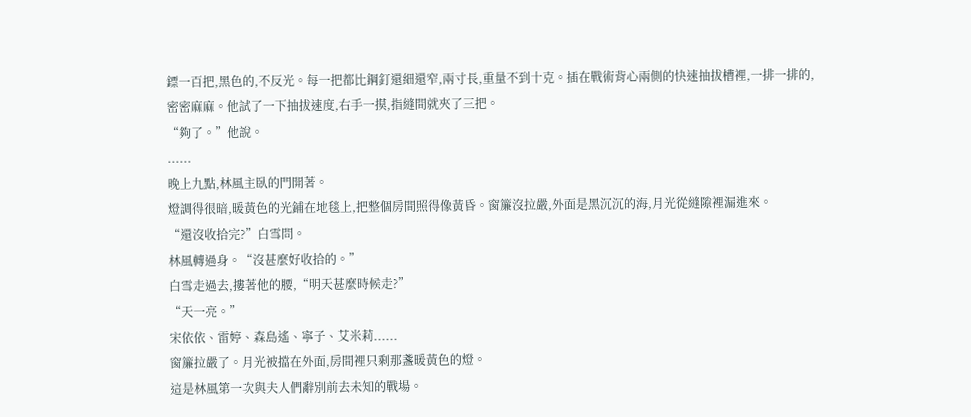鏢一百把,黑色的,不反光。每一把都比鋼釘還細還窄,兩寸長,重量不到十克。插在戰術背心兩側的快速抽拔槽裡,一排一排的,密密麻麻。他試了一下抽拔速度,右手一摸,指縫間就夾了三把。
“夠了。”他說。
......
晚上九點,林風主臥的門開著。
燈調得很暗,暖黃色的光鋪在地毯上,把整個房間照得像黃昏。窗簾沒拉嚴,外面是黑沉沉的海,月光從縫隙裡漏進來。
“還沒收拾完?”白雪問。
林風轉過身。“沒甚麼好收拾的。”
白雪走過去,摟著他的腰,“明天甚麼時候走?”
“天一亮。”
宋依依、雷婷、森島遙、寧子、艾米莉......
窗簾拉嚴了。月光被擋在外面,房間裡只剩那盞暖黃色的燈。
這是林風第一次與夫人們辭別前去未知的戰場。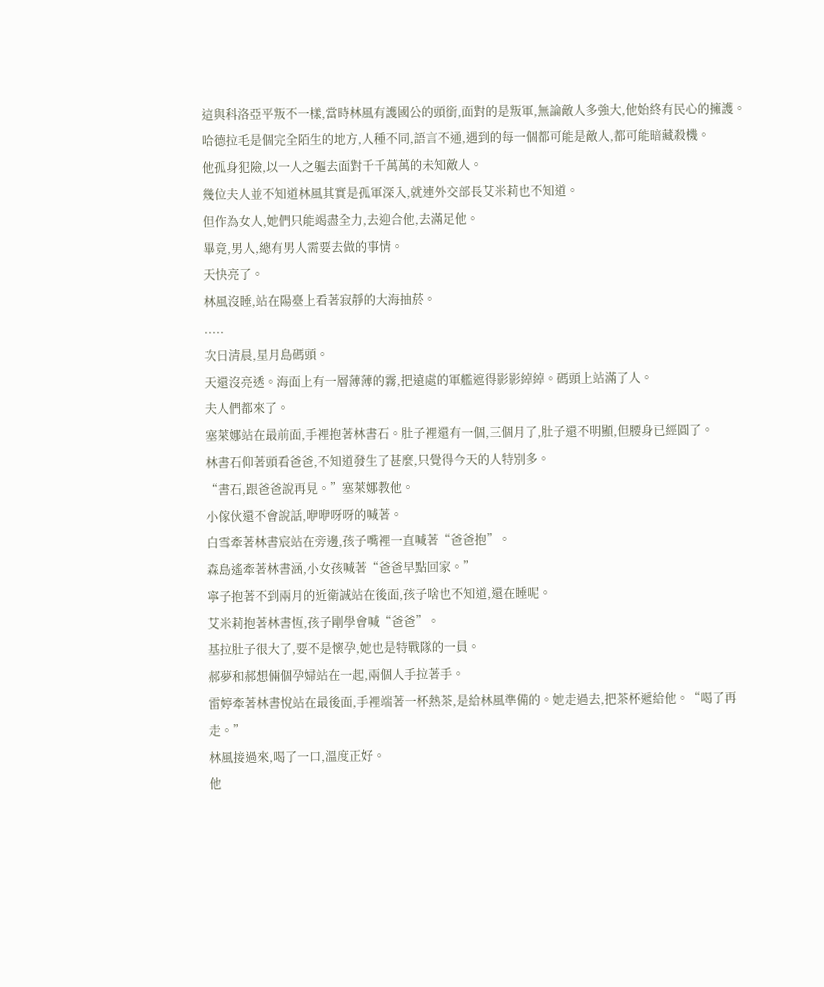這與科洛亞平叛不一樣,當時林風有護國公的頭銜,面對的是叛軍,無論敵人多強大,他始終有民心的擁護。
哈德拉毛是個完全陌生的地方,人種不同,語言不通,遇到的每一個都可能是敵人,都可能暗藏殺機。
他孤身犯險,以一人之軀去面對千千萬萬的未知敵人。
幾位夫人並不知道林風其實是孤軍深入,就連外交部長艾米莉也不知道。
但作為女人,她們只能竭盡全力,去迎合他,去滿足他。
畢竟,男人,總有男人需要去做的事情。
天快亮了。
林風沒睡,站在陽臺上看著寂靜的大海抽菸。
.....
次日清晨,星月島碼頭。
天還沒亮透。海面上有一層薄薄的霧,把遠處的軍艦遮得影影綽綽。碼頭上站滿了人。
夫人們都來了。
塞萊娜站在最前面,手裡抱著林書石。肚子裡還有一個,三個月了,肚子還不明顯,但腰身已經圓了。
林書石仰著頭看爸爸,不知道發生了甚麼,只覺得今天的人特別多。
“書石,跟爸爸說再見。”塞萊娜教他。
小傢伙還不會說話,咿咿呀呀的喊著。
白雪牽著林書宸站在旁邊,孩子嘴裡一直喊著“爸爸抱”。
森島遙牽著林書涵,小女孩喊著“爸爸早點回家。”
寧子抱著不到兩月的近衛誠站在後面,孩子啥也不知道,還在睡呢。
艾米莉抱著林書恆,孩子剛學會喊“爸爸”。
基拉肚子很大了,要不是懷孕,她也是特戰隊的一員。
郝夢和郝想倆個孕婦站在一起,兩個人手拉著手。
雷婷牽著林書悅站在最後面,手裡端著一杯熱茶,是給林風準備的。她走過去,把茶杯遞給他。“喝了再走。”
林風接過來,喝了一口,溫度正好。
他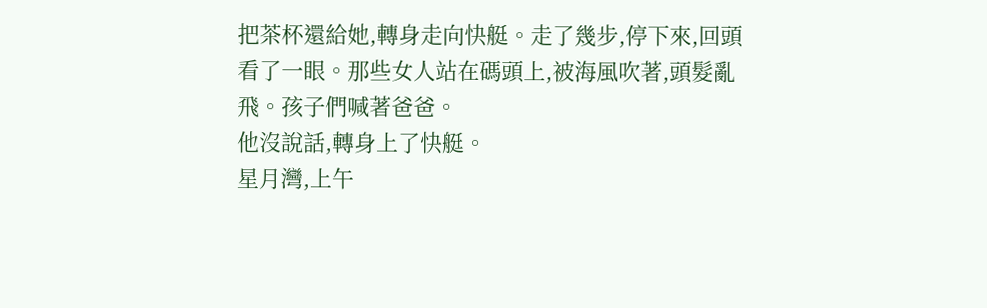把茶杯還給她,轉身走向快艇。走了幾步,停下來,回頭看了一眼。那些女人站在碼頭上,被海風吹著,頭髮亂飛。孩子們喊著爸爸。
他沒說話,轉身上了快艇。
星月灣,上午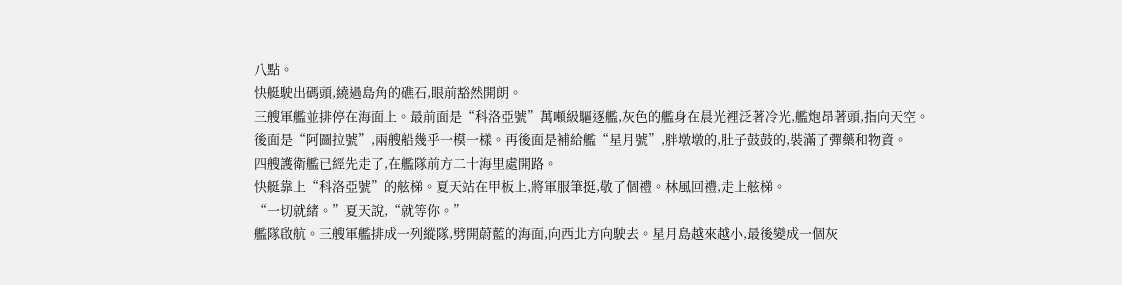八點。
快艇駛出碼頭,繞過島角的礁石,眼前豁然開朗。
三艘軍艦並排停在海面上。最前面是“科洛亞號”萬噸級驅逐艦,灰色的艦身在晨光裡泛著冷光,艦炮昂著頭,指向天空。
後面是“阿圖拉號”,兩艘船幾乎一模一樣。再後面是補給艦“星月號”,胖墩墩的,肚子鼓鼓的,裝滿了彈藥和物資。
四艘護衛艦已經先走了,在艦隊前方二十海里處開路。
快艇靠上“科洛亞號”的舷梯。夏天站在甲板上,將軍服筆挺,敬了個禮。林風回禮,走上舷梯。
“一切就緒。”夏天說,“就等你。”
艦隊啟航。三艘軍艦排成一列縱隊,劈開蔚藍的海面,向西北方向駛去。星月島越來越小,最後變成一個灰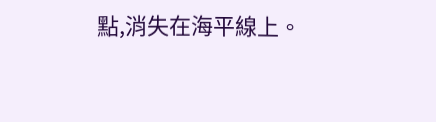點,消失在海平線上。